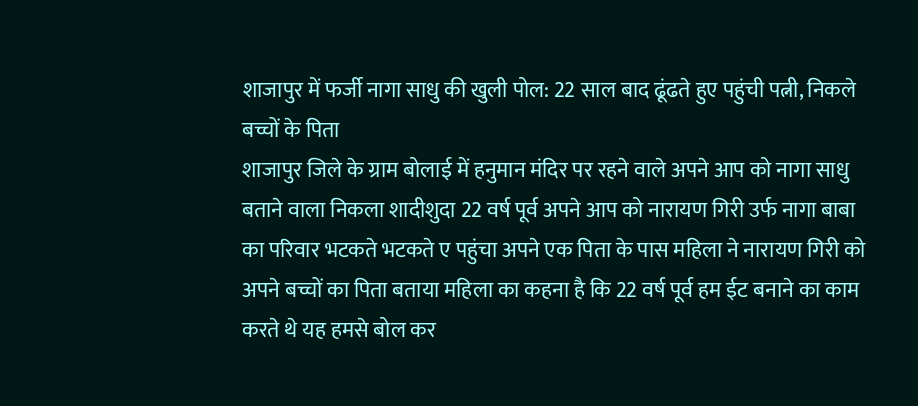शाजापुर में फर्जी नागा साधु की खुली पोल: 22 साल बाद ढूंढते हुए पहुंची पत्नी, निकले बच्चों के पिता
शाजापुर जिले के ग्राम बोलाई में हनुमान मंदिर पर रहने वाले अपने आप को नागा साधु बताने वाला निकला शादीशुदा 22 वर्ष पूर्व अपने आप को नारायण गिरी उर्फ नागा बाबा का परिवार भटकते भटकते ए पहुंचा अपने एक पिता के पास महिला ने नारायण गिरी को अपने बच्चों का पिता बताया महिला का कहना है कि 22 वर्ष पूर्व हम ईट बनाने का काम करते थे यह हमसे बोल कर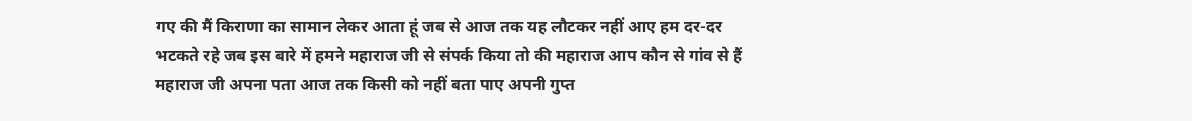गए की मैं किराणा का सामान लेकर आता हूं जब से आज तक यह लौटकर नहीं आए हम दर-दर भटकते रहे जब इस बारे में हमने महाराज जी से संपर्क किया तो की महाराज आप कौन से गांव से हैं महाराज जी अपना पता आज तक किसी को नहीं बता पाए अपनी गुप्त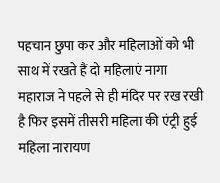पहचान छुपा कर और महिलाओं को भी साथ में रखते हैं दो महिलाएं नागा महाराज ने पहले से ही मंदिर पर रख रखी है फिर इसमें तीसरी महिला की एंट्री हुई महिला नारायण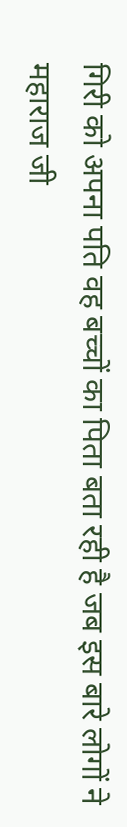गिरी को अपना पति वह बच्चों का पिता बता रही है जब इस बारे लोगों ने महाराज जी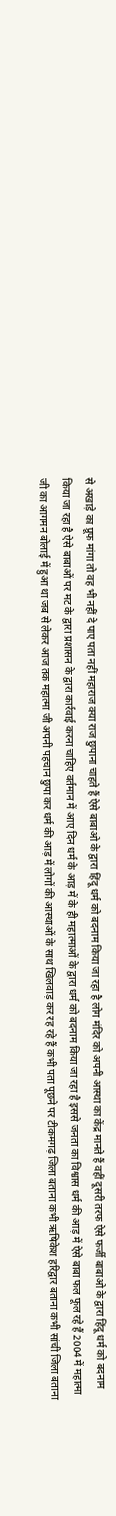से अखाड़े का प्रूफ मांगा तो वह भी नहीं दे पाए पता नहीं महाराज क्या राज छुपाना चाहते हैं ऐसे बाबाओ के द्वारा हिंदू धर्म को बदनाम किया जा रहा है लोग मंदिर को अपनी आस्था का केंद्र मानते हैं वहीं दूसरी तरफ ऐसे फर्जी बाबाओ के द्वारा हिंदू धर्म को बदनाम किया जा रहा है ऐसे बाबाओं पर मट के द्वारा प्रशासन के द्वारा कार्रवाई करना चाहिए वर्तमान में आए दिन धर्म के आड़ में के ही महात्माओं के द्वारा धर्म को बदनाम किया जा रहा है इससे जनता का विश्वास धर्म की आड़ में ऐसे बाबा फल फूल रहे हैं 2004 में महात्मा जी का आगमन बोलाई में हुआ था जब से लेकर आज तक महात्मा जी अपनी पहचान छुपा कर धर्म की आड़ में लोगों की आस्थाओं के साथ खिलवाड़ कर रह रहे हैं कभी पता पूछने पर टीकमगढ़ जिला बताना कभी ऋषिकेश हरिद्वार बताना कभी सांची जिला बताना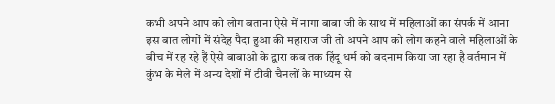कभी अपने आप को लोग बताना ऐसे में नागा बाबा जी के साथ में महिलाओं का संपर्क में आना इस बात लोगों में संदेह पैदा हुआ की महाराज जी तो अपने आप को लोग कहने वाले महिलाओं के बीच में रह रहे हैं ऐसे बाबाओ के द्वारा कब तक हिंदू धर्म को बदनाम किया जा रहा है वर्तमान में कुंभ के मेले में अन्य देशों में टीवी चैनलों के माध्यम से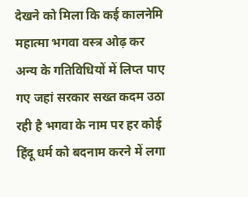देखने को मिला कि कई कालनेमि महात्मा भगवा वस्त्र ओढ़ कर अन्य के गतिविधियों में लिप्त पाए गए जहां सरकार सख्त कदम उठा रही है भगवा के नाम पर हर कोई हिंदू धर्म को बदनाम करने में लगा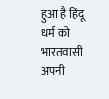हुआ है हिंदू धर्म को भारतवासी अपनी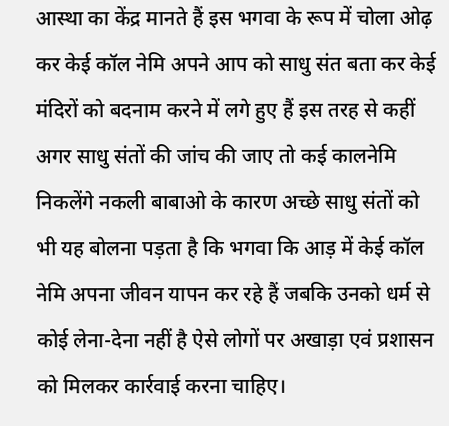आस्था का केंद्र मानते हैं इस भगवा के रूप में चोला ओढ़ कर केई कॉल नेमि अपने आप को साधु संत बता कर केई मंदिरों को बदनाम करने में लगे हुए हैं इस तरह से कहीं अगर साधु संतों की जांच की जाए तो कई कालनेमि निकलेंगे नकली बाबाओ के कारण अच्छे साधु संतों को भी यह बोलना पड़ता है कि भगवा कि आड़ में केई कॉल नेमि अपना जीवन यापन कर रहे हैं जबकि उनको धर्म से कोई लेना-देना नहीं है ऐसे लोगों पर अखाड़ा एवं प्रशासन को मिलकर कार्रवाई करना चाहिए।